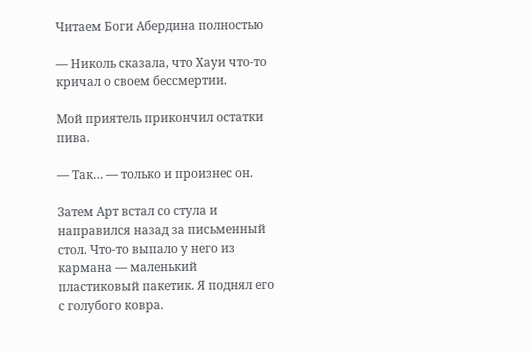Читаем Боги Абердина полностью

— Николь сказала, что Хауи что-то кричал о своем бессмертии.

Мой приятель прикончил остатки пива.

— Так… — только и произнес он.

Затем Арт встал со стула и направился назад за письменный стол. Что-то выпало у него из кармана — маленький пластиковый пакетик. Я поднял его с голубого ковра.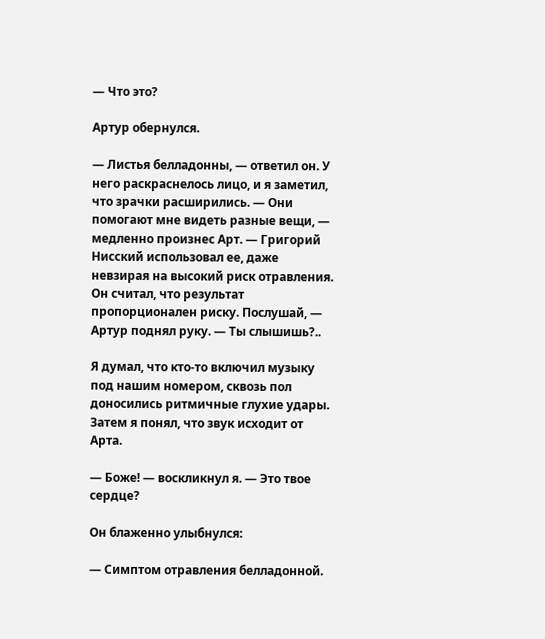— Что это?

Артур обернулся.

— Листья белладонны, — ответил он. У него раскраснелось лицо, и я заметил, что зрачки расширились. — Они помогают мне видеть разные вещи, — медленно произнес Арт. — Григорий Нисский использовал ее, даже невзирая на высокий риск отравления. Он считал, что результат пропорционален риску. Послушай, — Артур поднял руку. — Ты слышишь?..

Я думал, что кто-то включил музыку под нашим номером, сквозь пол доносились ритмичные глухие удары. Затем я понял, что звук исходит от Арта.

— Боже! — воскликнул я. — Это твое сердце?

Он блаженно улыбнулся:

— Симптом отравления белладонной.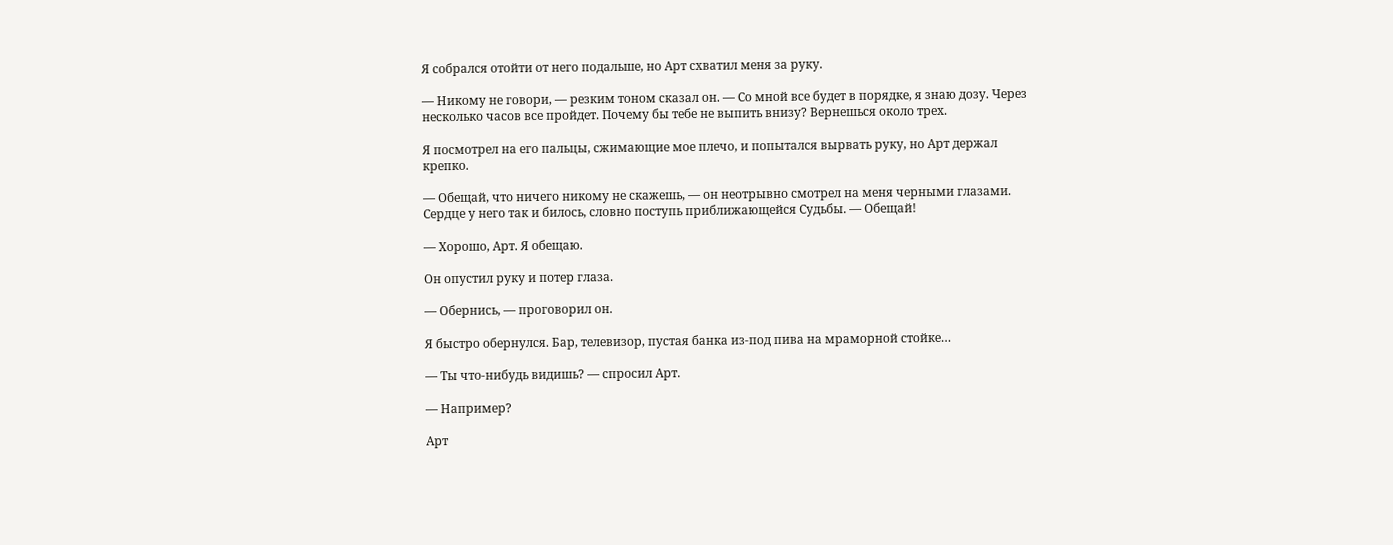Я собрался отойти от него подальше, но Арт схватил меня за руку.

— Никому не говори, — резким тоном сказал он. — Со мной все будет в порядке, я знаю дозу. Через несколько часов все пройдет. Почему бы тебе не выпить внизу? Вернешься около трех.

Я посмотрел на его пальцы, сжимающие мое плечо, и попытался вырвать руку, но Арт держал крепко.

— Обещай, что ничего никому не скажешь, — он неотрывно смотрел на меня черными глазами. Сердце у него так и билось, словно поступь приближающейся Судьбы. — Обещай!

— Хорошо, Арт. Я обещаю.

Он опустил руку и потер глаза.

— Обернись, — проговорил он.

Я быстро обернулся. Бар, телевизор, пустая банка из-под пива на мраморной стойке…

— Ты что-нибудь видишь? — спросил Арт.

— Например?

Арт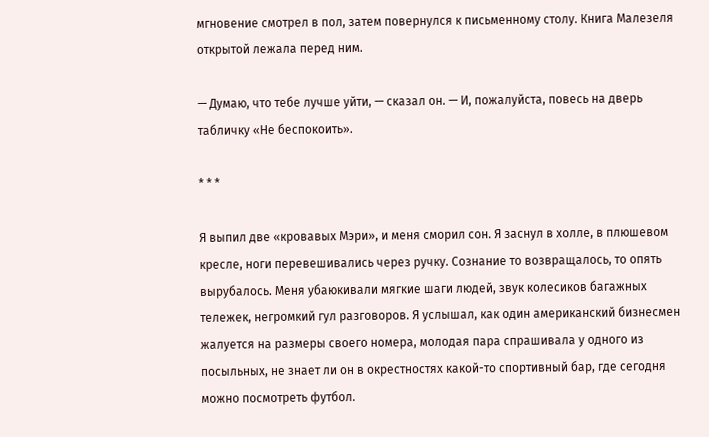мгновение смотрел в пол, затем повернулся к письменному столу. Книга Малезеля открытой лежала перед ним.

— Думаю, что тебе лучше уйти, — сказал он. — И, пожалуйста, повесь на дверь табличку «Не беспокоить».

* * *

Я выпил две «кровавых Мэри», и меня сморил сон. Я заснул в холле, в плюшевом кресле, ноги перевешивались через ручку. Сознание то возвращалось, то опять вырубалось. Меня убаюкивали мягкие шаги людей, звук колесиков багажных тележек, негромкий гул разговоров. Я услышал, как один американский бизнесмен жалуется на размеры своего номера, молодая пара спрашивала у одного из посыльных, не знает ли он в окрестностях какой-то спортивный бар, где сегодня можно посмотреть футбол.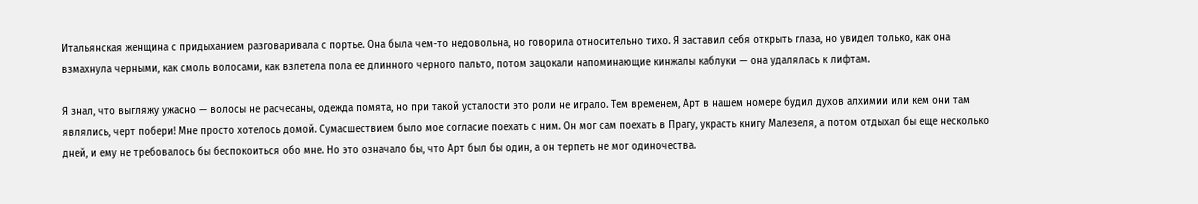Итальянская женщина с придыханием разговаривала с портье. Она была чем-то недовольна, но говорила относительно тихо. Я заставил себя открыть глаза, но увидел только, как она взмахнула черными, как смоль волосами, как взлетела пола ее длинного черного пальто, потом зацокали напоминающие кинжалы каблуки — она удалялась к лифтам.

Я знал, что выгляжу ужасно — волосы не расчесаны, одежда помята, но при такой усталости это роли не играло. Тем временем, Арт в нашем номере будил духов алхимии или кем они там являлись, черт побери! Мне просто хотелось домой. Сумасшествием было мое согласие поехать с ним. Он мог сам поехать в Прагу, украсть книгу Малезеля, а потом отдыхал бы еще несколько дней, и ему не требовалось бы беспокоиться обо мне. Но это означало бы, что Арт был бы один, а он терпеть не мог одиночества.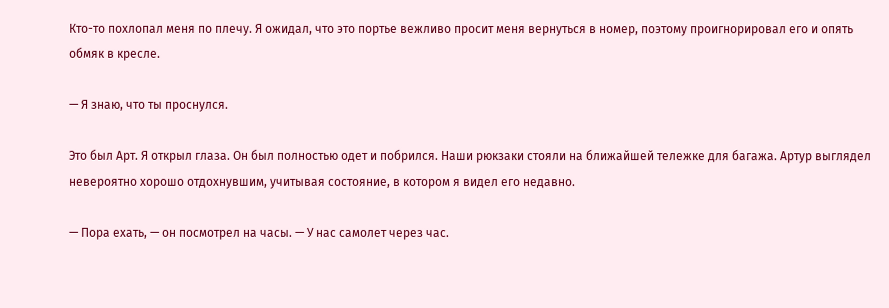Кто-то похлопал меня по плечу. Я ожидал, что это портье вежливо просит меня вернуться в номер, поэтому проигнорировал его и опять обмяк в кресле.

— Я знаю, что ты проснулся.

Это был Арт. Я открыл глаза. Он был полностью одет и побрился. Наши рюкзаки стояли на ближайшей тележке для багажа. Артур выглядел невероятно хорошо отдохнувшим, учитывая состояние, в котором я видел его недавно.

— Пора ехать, — он посмотрел на часы. — У нас самолет через час.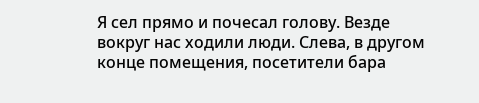Я сел прямо и почесал голову. Везде вокруг нас ходили люди. Слева, в другом конце помещения, посетители бара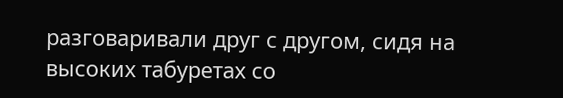разговаривали друг с другом, сидя на высоких табуретах со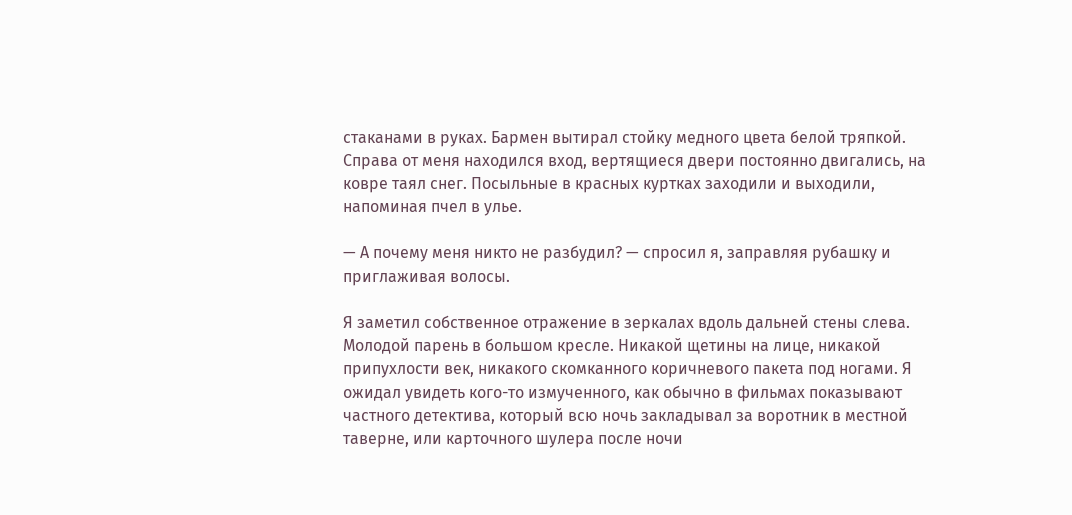стаканами в руках. Бармен вытирал стойку медного цвета белой тряпкой. Справа от меня находился вход, вертящиеся двери постоянно двигались, на ковре таял снег. Посыльные в красных куртках заходили и выходили, напоминая пчел в улье.

— А почему меня никто не разбудил? — спросил я, заправляя рубашку и приглаживая волосы.

Я заметил собственное отражение в зеркалах вдоль дальней стены слева. Молодой парень в большом кресле. Никакой щетины на лице, никакой припухлости век, никакого скомканного коричневого пакета под ногами. Я ожидал увидеть кого-то измученного, как обычно в фильмах показывают частного детектива, который всю ночь закладывал за воротник в местной таверне, или карточного шулера после ночи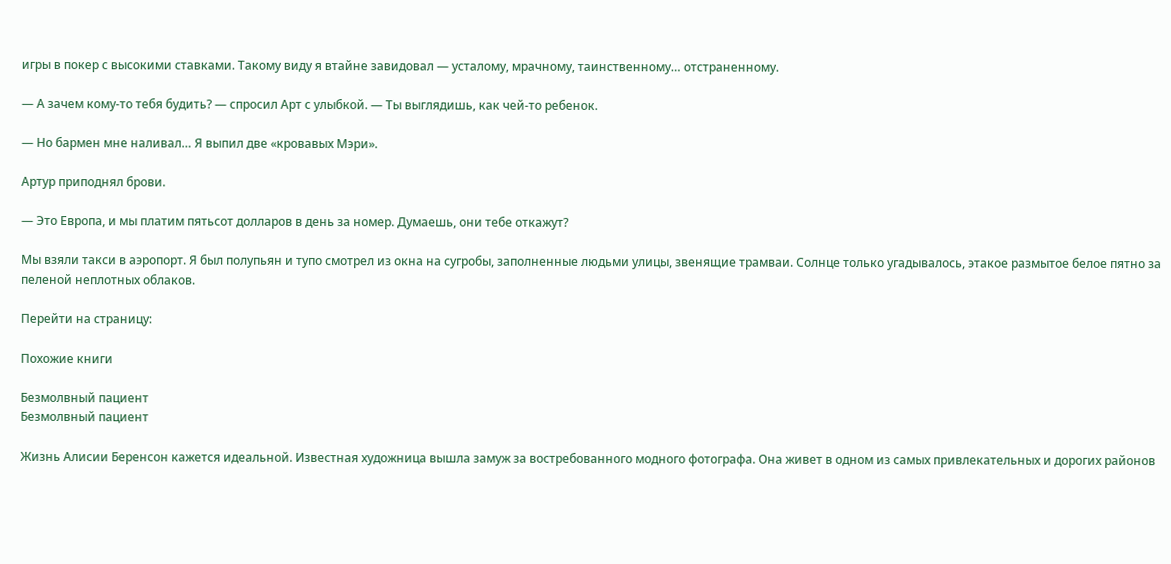игры в покер с высокими ставками. Такому виду я втайне завидовал — усталому, мрачному, таинственному… отстраненному.

— А зачем кому-то тебя будить? — спросил Арт с улыбкой. — Ты выглядишь, как чей-то ребенок.

— Но бармен мне наливал… Я выпил две «кровавых Мэри».

Артур приподнял брови.

— Это Европа, и мы платим пятьсот долларов в день за номер. Думаешь, они тебе откажут?

Мы взяли такси в аэропорт. Я был полупьян и тупо смотрел из окна на сугробы, заполненные людьми улицы, звенящие трамваи. Солнце только угадывалось, этакое размытое белое пятно за пеленой неплотных облаков.

Перейти на страницу:

Похожие книги

Безмолвный пациент
Безмолвный пациент

Жизнь Алисии Беренсон кажется идеальной. Известная художница вышла замуж за востребованного модного фотографа. Она живет в одном из самых привлекательных и дорогих районов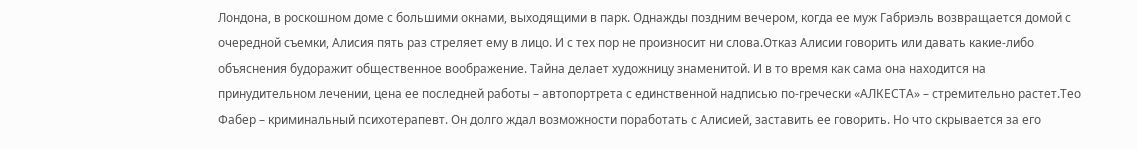Лондона, в роскошном доме с большими окнами, выходящими в парк. Однажды поздним вечером, когда ее муж Габриэль возвращается домой с очередной съемки, Алисия пять раз стреляет ему в лицо. И с тех пор не произносит ни слова.Отказ Алисии говорить или давать какие-либо объяснения будоражит общественное воображение. Тайна делает художницу знаменитой. И в то время как сама она находится на принудительном лечении, цена ее последней работы – автопортрета с единственной надписью по-гречески «АЛКЕСТА» – стремительно растет.Тео Фабер – криминальный психотерапевт. Он долго ждал возможности поработать с Алисией, заставить ее говорить. Но что скрывается за его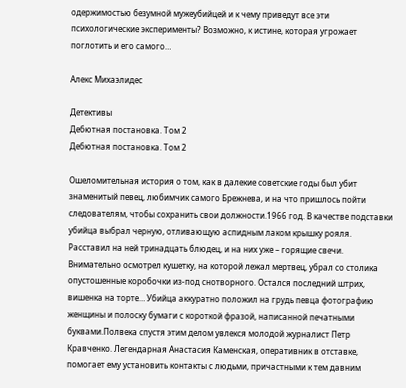одержимостью безумной мужеубийцей и к чему приведут все эти психологические эксперименты? Возможно, к истине, которая угрожает поглотить и его самого…

Алекс Михаэлидес

Детективы
Дебютная постановка. Том 2
Дебютная постановка. Том 2

Ошеломительная история о том, как в далекие советские годы был убит знаменитый певец, любимчик самого Брежнева, и на что пришлось пойти следователям, чтобы сохранить свои должности.1966 год. В качестве подставки убийца выбрал черную, отливающую аспидным лаком крышку рояля. Расставил на ней тринадцать блюдец, и на них уже – горящие свечи. Внимательно осмотрел кушетку, на которой лежал мертвец, убрал со столика опустошенные коробочки из-под снотворного. Остался последний штрих, вишенка на торте… Убийца аккуратно положил на грудь певца фотографию женщины и полоску бумаги с короткой фразой, написанной печатными буквами.Полвека спустя этим делом увлекся молодой журналист Петр Кравченко. Легендарная Анастасия Каменская, оперативник в отставке, помогает ему установить контакты с людьми, причастными к тем давним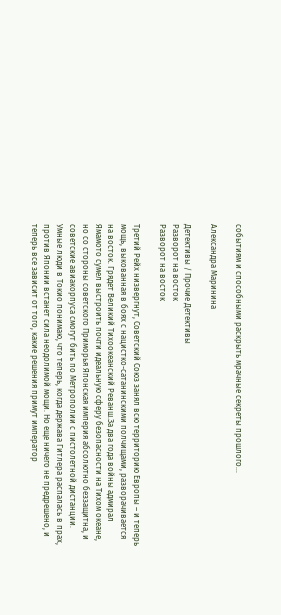событиям и способными раскрыть мрачные секреты прошлого…

Александра Маринина

Детективы / Прочие Детективы
Разворот на восток
Разворот на восток

Третий Рейх низвергнут, Советский Союз занял всю территорию Европы – и теперь мощь, выкованная в боях с нацистко-сатанинскими полчищами, разворачивается на восток. Грядет Великий Тихоокеанский Реванш.За два года войны адмирал Ямамото сумел выстроить почти идеальную сферу безопасности на Тихом океане, но со стороны советского Приморья Японская империя абсолютно беззащитна, и советские авиакорпуса смогут бить по Метрополии с пистолетной дистанции. Умные люди в Токио понимаю, что теперь, когда держава Гитлера распалась в прах, против Японии встанет сила неодолимой мощи. Но еще ничего не предрешено, и теперь все зависит от того, какие решения примут император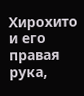Хирохито и его правая рука,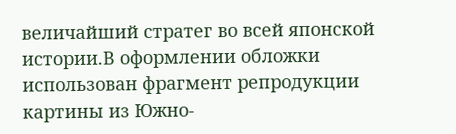величайший стратег во всей японской истории.В оформлении обложки использован фрагмент репродукции картины из Южно-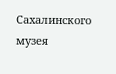Сахалинского музея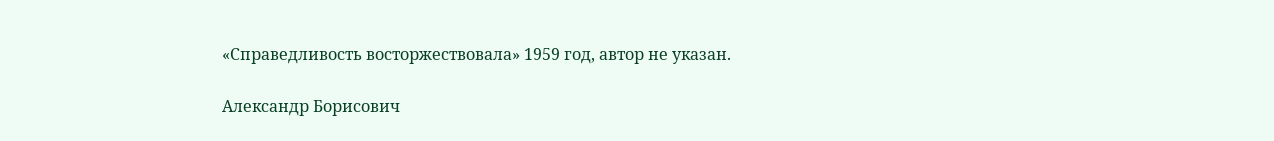«Справедливость восторжествовала» 1959 год, автор не указан.

Александр Борисович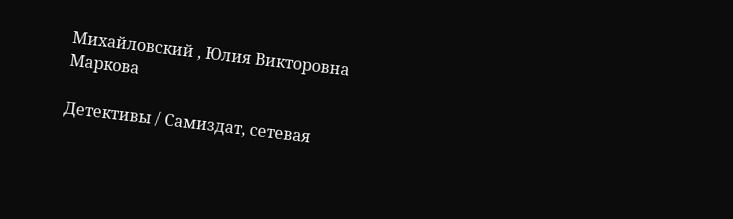Михайловский , Юлия Викторовна Маркова

Детективы / Самиздат, сетевая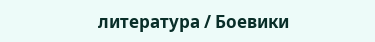литература / Боевики